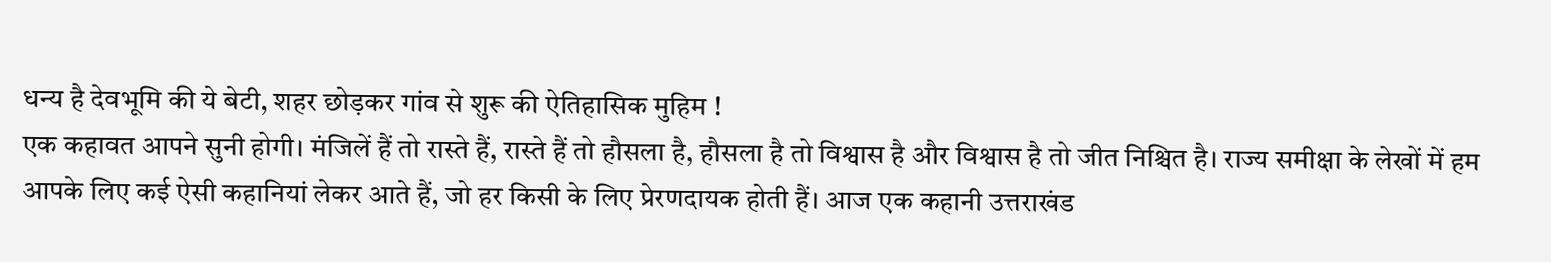धन्य है देवभूमि की ये बेटी, शहर छोड़कर गांव से शुरू की ऐतिहासिक मुहिम !
एक कहावत आपने सुनी होगी। मंजिलें हैं तो रास्ते हैं, रास्ते हैं तो हौसला है, हौसला है तो विश्वास है और विश्वास है तो जीत निश्चित है। राज्य समीक्षा के लेखों में हम आपके लिए कई ऐसी कहानियां लेकर आते हैं, जो हर किसी के लिए प्रेरणदायक होती हैं। आज एक कहानी उत्तराखंड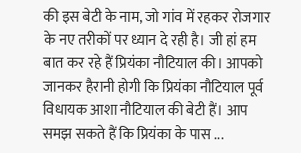की इस बेटी के नाम, जो गांव में रहकर रोजगार के नए तरीकों पर ध्यान दे रही है। जी हां हम बात कर रहे हैं प्रियंका नौटियाल की। आपको जानकर हैरानी होगी कि प्रियंका नौटियाल पूर्व विधायक आशा नौटियाल की बेटी हैं। आप समझ सकते हैं कि प्रियंका के पास ...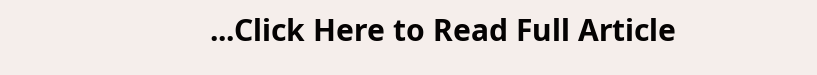...Click Here to Read Full Article